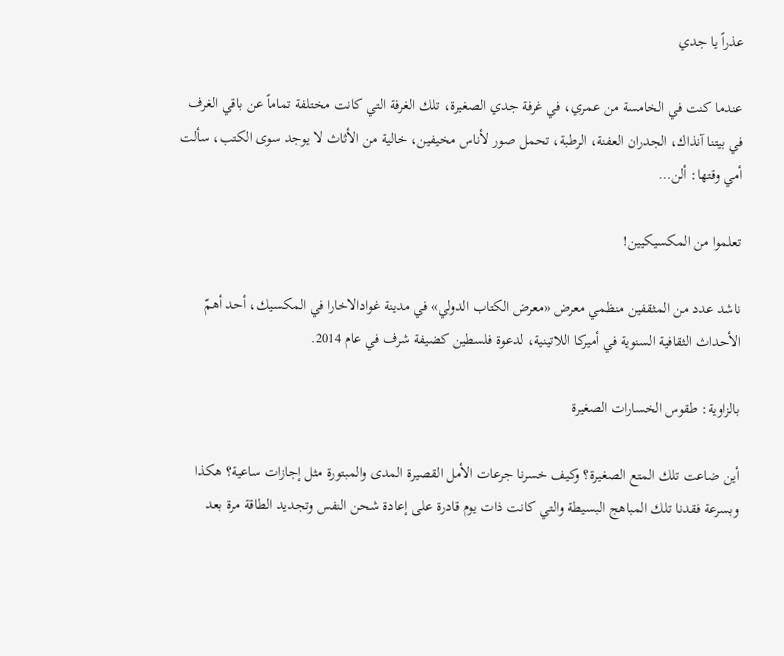عذراً يا جدي

عندما كنت في الخامسة من عمري، في غرفة جدي الصغيرة، تلك الغرفة التي كانت مختلفة تماماً عن باقي الغرف في بيتنا آنذاك، الجدران العفنة، الرطبة، تحمل صور لأناس مخيفين، خالية من الأثاث لا يوجد سوى الكتب، سألت أمي وقتها: ألن…

تعلموا من المكسيكيين!

ناشد عدد من المثقفين منظمي معرض «معرض الكتاب الدولي» في مدينة غوادالاخارا في المكسيك، أحد أهمّ الأحداث الثقافية السنوية في أميركا اللاتينية، لدعوة فلسطين كضيفة شرف في عام 2014.

بالزاوية: طقوس الخسارات الصغيرة

أين ضاعت تلك المتع الصغيرة؟ وكيف خسرنا جرعات الأمل القصيرة المدى والمبتورة مثل إجازات ساعية؟ هكذا وبسرعة فقدنا تلك المباهج البسيطة والتي كانت ذات يوم قادرة على إعادة شحن النفس وتجديد الطاقة مرة بعد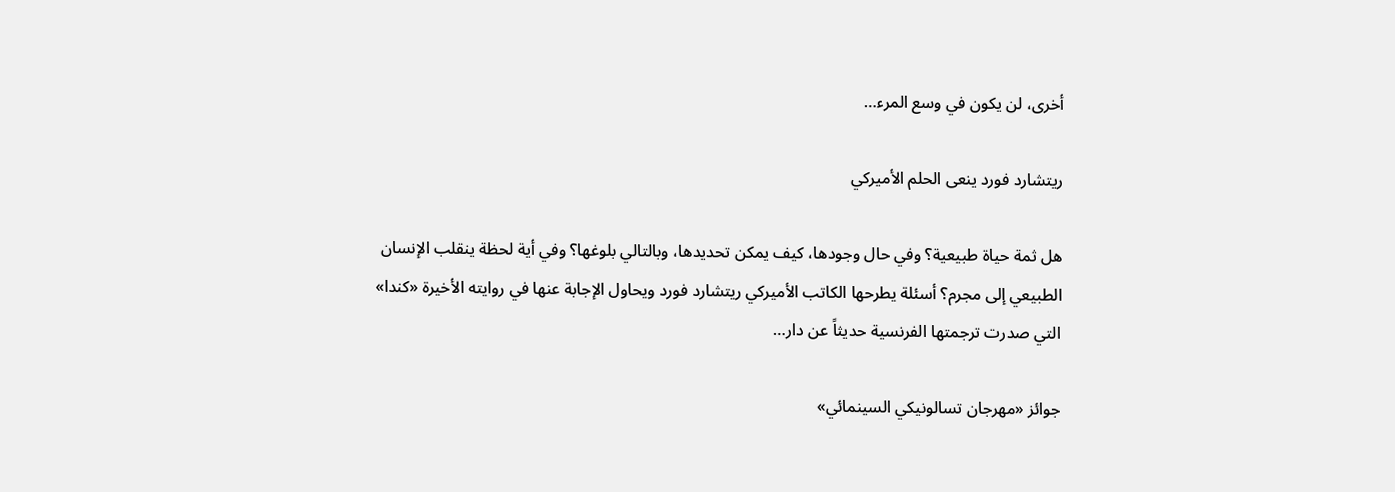أخرى، لن يكون في وسع المرء…

ريتشارد فورد ينعى الحلم الأميركي

هل ثمة حياة طبيعية؟ وفي حال وجودها، كيف يمكن تحديدها، وبالتالي بلوغها؟ وفي أية لحظة ينقلب الإنسان الطبيعي إلى مجرم؟ أسئلة يطرحها الكاتب الأميركي ريتشارد فورد ويحاول الإجابة عنها في روايته الأخيرة «كندا» التي صدرت ترجمتها الفرنسية حديثاً عن دار…

جوائز «مهرجان تسالونيكي السينمائي»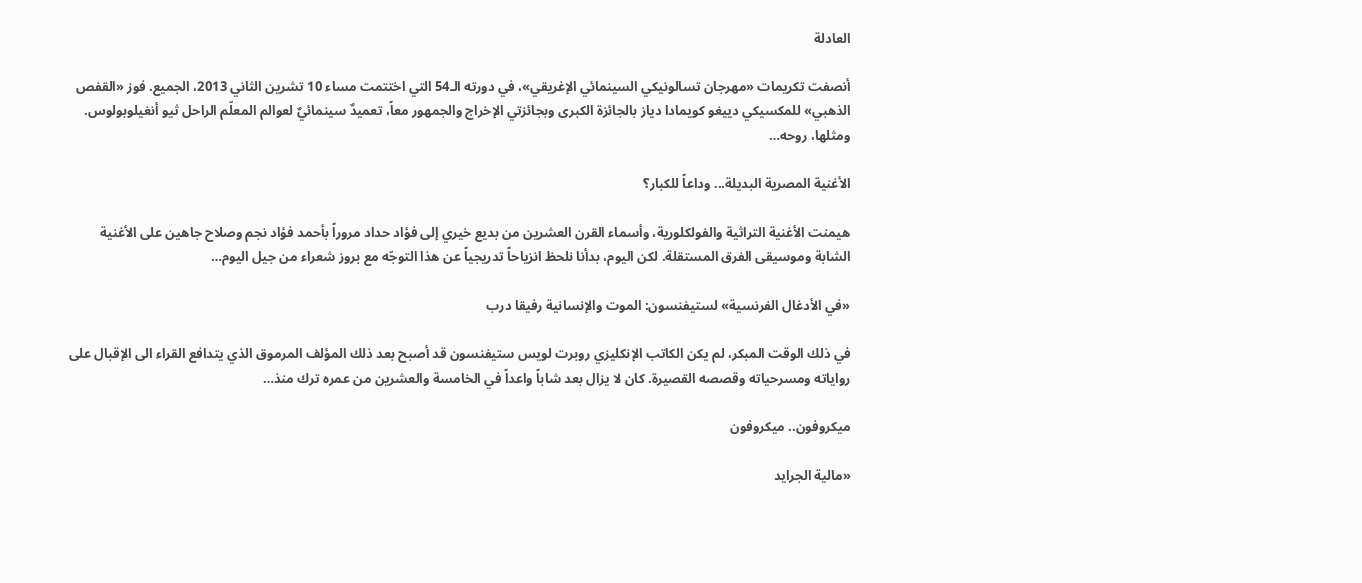العادلة

أنصفت تكريمات «مهرجان تسالونيكي السينمائي الإغريقي»، في دورته الـ54 التي اختتمت مساء 10 تشرين الثاني 2013، الجميع. فوز «القفص الذهبي» للمكسيكي دييغو كويمادا دياز بالجائزة الكبرى وبجائزتي الإخراج والجمهور معاً، تعميدٌ سينمائيٌ لعوالم المعلّم الراحل ثيو أنغيلوبولوس. ومثلها، روحه…

الأغنية المصرية البديلة... وداعاً للكبار؟

هيمنت الأغنية التراثية والفولكلورية، وأسماء القرن العشرين من بديع خيري إلى فؤاد حداد مروراً بأحمد فؤاد نجم وصلاح جاهين على الأغنية الشابة وموسيقى الفرق المستقلة. لكن اليوم، بدأنا نلحظ انزياحاً تدريجياً عن هذا التوجّه مع بروز شعراء من جيل اليوم…

«في الأدغال الفرنسية» لستيفنسون: الموت والإنسانية رفيقا درب

في ذلك الوقت المبكر، لم يكن الكاتب الإنكليزي روبرت لويس ستيفنسون قد أصبح بعد ذلك المؤلف المرموق الذي يتدافع القراء الى الإقبال على رواياته ومسرحياته وقصصه القصيرة. كان لا يزال بعد شاباً واعداً في الخامسة والعشرين من عمره ترك منذ…

ميكروفون.. ميكروفون

«مالية الجرايد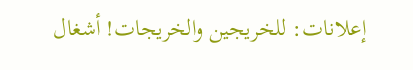إعلانات: للخريجين والخريجات! أشغال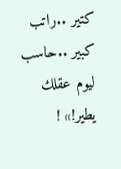كتير ..راتب كبير ..حاسب ليوم عقلك يطير!» !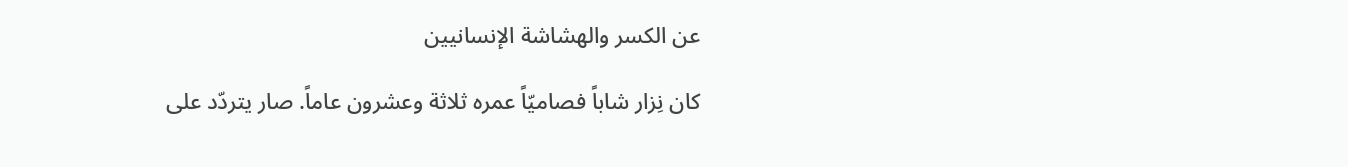عن الكسر والهشاشة الإنسانيين

كان نِزار شاباً فصاميّاً عمره ثلاثة وعشرون عاماً. صار يتردّد على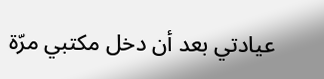عيادتي بعد أن دخل مكتبي مرّة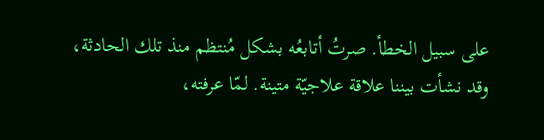على سبيل الخطأ. صرتُ أتابعُه بشكل مُنتظم منذ تلك الحادثة، وقد نشأت بيننا علاقة علاجيّة متينة. لمّا عرفته،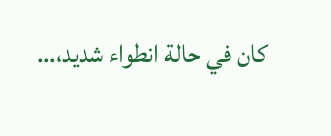كان في حالة انطواء شديد،…